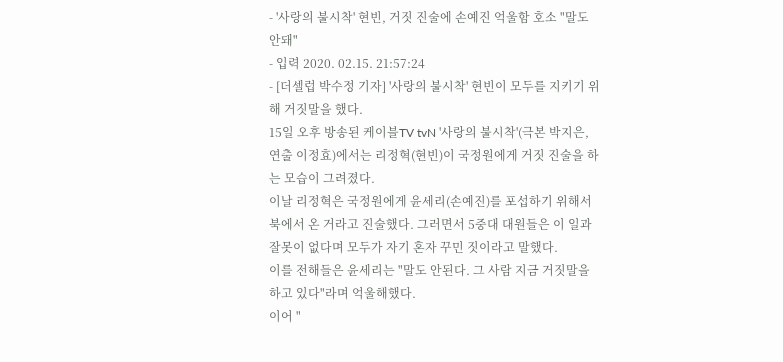- '사랑의 불시착' 현빈, 거짓 진술에 손예진 억울함 호소 "말도 안돼"
- 입력 2020. 02.15. 21:57:24
- [더셀럽 박수정 기자] '사랑의 불시착' 현빈이 모두를 지키기 위해 거짓말을 했다.
15일 오후 방송된 케이블TV tvN '사랑의 불시착'(극본 박지은, 연출 이정효)에서는 리정혁(현빈)이 국정원에게 거짓 진술을 하는 모습이 그려졌다.
이날 리정혁은 국정원에게 윤세리(손예진)를 포섭하기 위해서 북에서 온 거라고 진술했다. 그러면서 5중대 대원들은 이 일과 잘못이 없다며 모두가 자기 혼자 꾸민 짓이라고 말했다.
이를 전해들은 윤세리는 "말도 안된다. 그 사람 지금 거짓말을 하고 있다"라며 억울해했다.
이어 "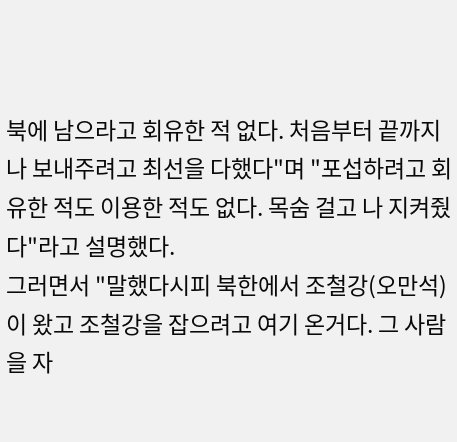북에 남으라고 회유한 적 없다. 처음부터 끝까지 나 보내주려고 최선을 다했다"며 "포섭하려고 회유한 적도 이용한 적도 없다. 목숨 걸고 나 지켜줬다"라고 설명했다.
그러면서 "말했다시피 북한에서 조철강(오만석)이 왔고 조철강을 잡으려고 여기 온거다. 그 사람을 자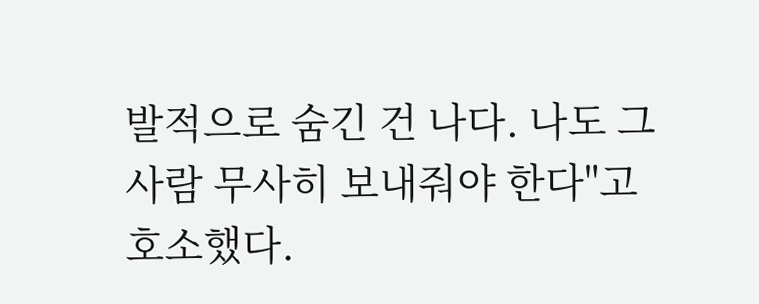발적으로 숨긴 건 나다. 나도 그 사람 무사히 보내줘야 한다"고 호소했다.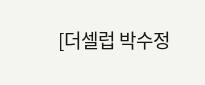[더셀럽 박수정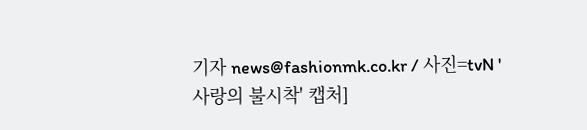기자 news@fashionmk.co.kr / 사진=tvN '사랑의 불시착' 캡처]